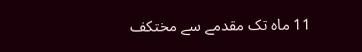11 ماہ تک مقدمے سے مختکف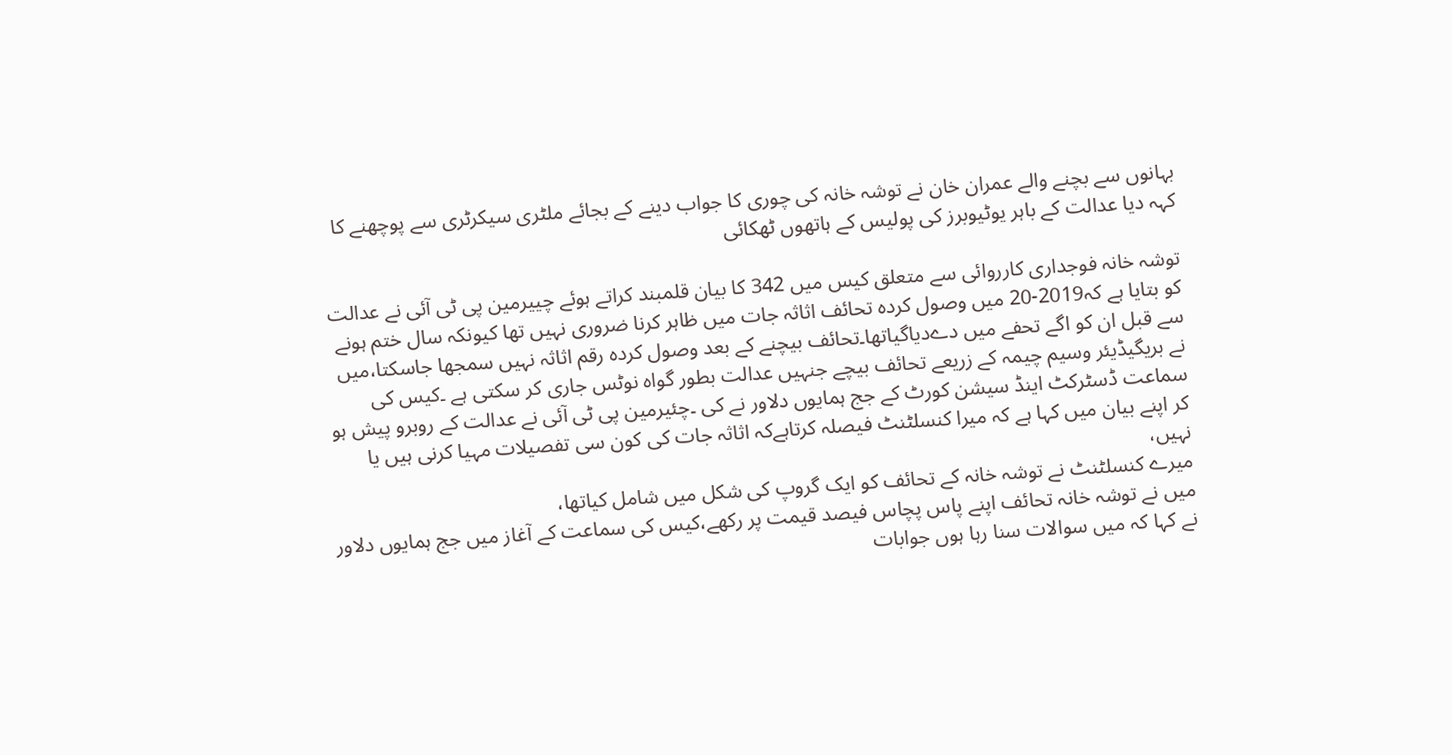بہانوں سے بچنے والے عمران خان نے توشہ خانہ کی چوری کا جواب دینے کے بجائے ملٹری سیکرٹری سے پوچھنے کا کہہ دیا عدالت کے باہر یوٹیوبرز کی پولیس کے ہاتھوں ٹھکائی

توشہ خانہ فوجداری کارروائی سے متعلق کیس میں 342 کا بیان قلمبند کراتے ہوئے چییرمین پی ٹی آئی نے عدالت کو بتایا ہے کہ2019-20 میں وصول کردہ تحائف اثاثہ جات میں ظاہر کرنا ضروری نہیں تھا کیونکہ سال ختم ہونے سے قبل ان کو اگے تحفے میں دےدیاگیاتھا۔تحائف بیچنے کے بعد وصول کردہ رقم اثاثہ نہیں سمجھا جاسکتا،میں نے بریگیڈیئر وسیم چیمہ کے زریعے تحائف بیچے جنہیں عدالت بطور گواہ نوٹس جاری کر سکتی ہے ۔کیس کی سماعت ڈسٹرکٹ اینڈ سیشن کورٹ کے جج ہمایوں دلاور نے کی ۔چئیرمین پی ٹی آئی نے عدالت کے روبرو پیش ہو کر اپنے بیان میں کہا ہے کہ میرا کنسلٹنٹ فیصلہ کرتاہےکہ اثاثہ جات کی کون سی تفصیلات مہیا کرنی ہیں یا نہیں،
میرے کنسلٹنٹ نے توشہ خانہ کے تحائف کو ایک گروپ کی شکل میں شامل کیاتھا،
میں نے توشہ خانہ تحائف اپنے پاس پچاس فیصد قیمت پر رکھے،کیس کی سماعت کے آغاز میں جج ہمایوں دلاور نے کہا کہ میں سوالات سنا رہا ہوں جوابات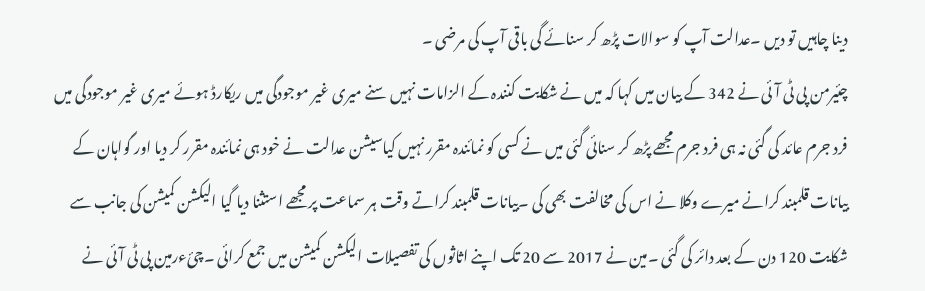دینا چاہیں تو دیں ۔عدالت آپ کو سوالات پڑھ کر سنائے گی باقی آپ کی مرضی ۔
چئیرمن پی ٹی آئی نے 342 کے بیان میں کہا کہ میں نے شکایت کنندہ کے الزامات نہیں سنے میری غیر موجودگی میں ریکارڈ ہوئے میری غیر موجودگی میں فرد جرم عائد کی گئی نہ ہی فرد جرم مجھے پڑھ کر سنائی گئی میں نے کسی کو نمائندہ مقرر نہیں کیاسیشن عدالت نے خود ہی نمائندہ مقرر کر دیا اور گواہان کے بیانات قلمبند کرانے میرے وکلا نے اس کی مخالفت بھی کی ۔بیانات قلمبند کراتے وقت ہر سماعت پر مجھے استثنا دیا گیا الیکشن کمیشن کی جانب سے شکایت 120 دن کے بعد دائر کی گئی ۔مین نے 2017 سے 20 تک اپنے اثاثوں کی تفصیلات الیکشن کمیشن میں جمع کرائی ۔چئءرمین پی ٹی آئی نے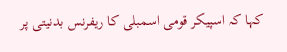کہا کہ اسپیکر قومی اسمبلی کا ریفرنس بدنیتی پر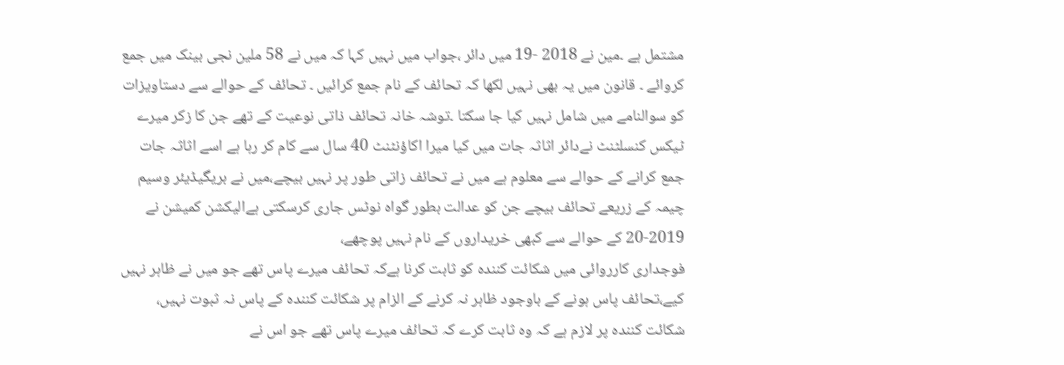مشتمل ہے ۔مین نے 2018 -19 میں دائر ،جواب میں نہیں کہا کہ میں نے 58 ملین نجی بینک میں جمع کروائے ۔ قانون میں یہ بھی نہیں لکھا کہ تحائف کے نام جمع کرائیں ۔ تحائف کے حوالے سے دستاویزات کو سوالنامے میں شامل نہیں کیا جا سکتا ۔توشہ خانہ تحائف ذاتی نوعیت کے تھے جن کا زکر میرے ٹیکس کنسلٹنٹ نےدائر اثاثہ جات میں کیا میرا اکاؤنٹنٹ 40 سال سے کام کر رہا ہے اسے اثاثہ جات جمع کرانے کے حوالے سے معلوم ہے میں نے تحائف زاتی طور پر نہیں بیچے،میں نے بریگیڈیئر وسیم چیمہ کے زریعے تحائف بیچے جن کو عدالت بطور گواہ نوٹس جاری کرسکتی ہےالیکشن کمیشن نے 2019-20 کے حوالے سے کبھی خریداروں کے نام نہیں پوچھے،
فوجداری کارروائی میں شکائت کنندہ کو ثابت کرنا ہےکہ تحائف میرے پاس تھے جو میں نے ظاہر نہیں کیے،تحائف پاس ہونے کے باوجود ظاہر نہ کرنے کے الزام پر شکائت کنندہ کے پاس نہ ثبوت نہیں،
شکائت کنندہ پر لازم ہے کہ وہ ثابت کرے کہ تحائف میرے پاس تھے جو اس نے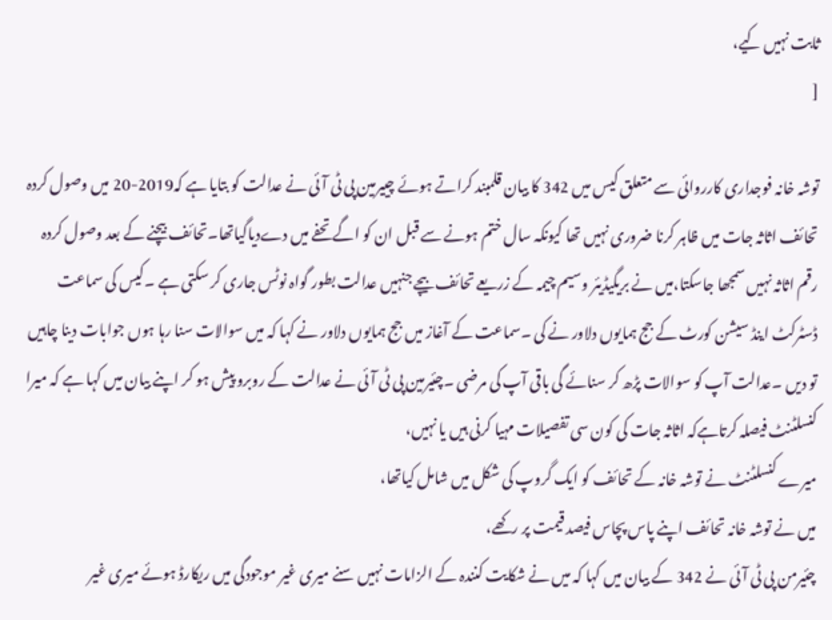ثابت نہیں کیے،
[

توشہ خانہ فوجداری کارروائی سے متعلق کیس میں 342 کا بیان قلمبند کراتے ہوئے چییرمین پی ٹی آئی نے عدالت کو بتایا ہے کہ2019-20 میں وصول کردہ تحائف اثاثہ جات میں ظاہر کرنا ضروری نہیں تھا کیونکہ سال ختم ہونے سے قبل ان کو اگے تحفے میں دےدیاگیاتھا۔تحائف بیچنے کے بعد وصول کردہ رقم اثاثہ نہیں سمجھا جاسکتا،میں نے بریگیڈیئر وسیم چیمہ کے زریعے تحائف بیچے جنہیں عدالت بطور گواہ نوٹس جاری کر سکتی ہے ۔کیس کی سماعت ڈسٹرکٹ اینڈ سیشن کورٹ کے جج ہمایوں دلاور نے کی ۔سماعت کے آغاز میں جج ہمایوں دلاور نے کہا کہ میں سوالات سنا رہا ہوں جوابات دینا چاہیں تو دیں ۔عدالت آپ کو سوالات پڑھ کر سنائے گی باقی آپ کی مرضی ۔چئیرمین پی ٹی آئی نے عدالت کے روبرو پیش ہو کر اپنے بیان میں کہا ہے کہ میرا کنسلٹنٹ فیصلہ کرتاہےکہ اثاثہ جات کی کون سی تفصیلات مہیا کرنی ہیں یا نہیں،
میرے کنسلٹنٹ نے توشہ خانہ کے تحائف کو ایک گروپ کی شکل میں شامل کیاتھا،
میں نے توشہ خانہ تحائف اپنے پاس پچاس فیصد قیمت پر رکھے،
چئیرمن پی ٹی آئی نے 342 کے بیان میں کہا کہ میں نے شکایت کنندہ کے الزامات نہیں سنے میری غیر موجودگی میں ریکارڈ ہوئے میری غیر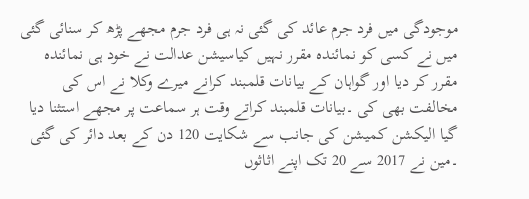موجودگی میں فرد جرم عائد کی گئی نہ ہی فرد جرم مجھے پڑھ کر سنائی گئی میں نے کسی کو نمائندہ مقرر نہیں کیاسیشن عدالت نے خود ہی نمائندہ مقرر کر دیا اور گواہان کے بیانات قلمبند کرانے میرے وکلا نے اس کی مخالفت بھی کی ۔بیانات قلمبند کراتے وقت ہر سماعت پر مجھے استثنا دیا گیا الیکشن کمیشن کی جانب سے شکایت 120 دن کے بعد دائر کی گئی ۔مین نے 2017 سے 20 تک اپنے اثاثوں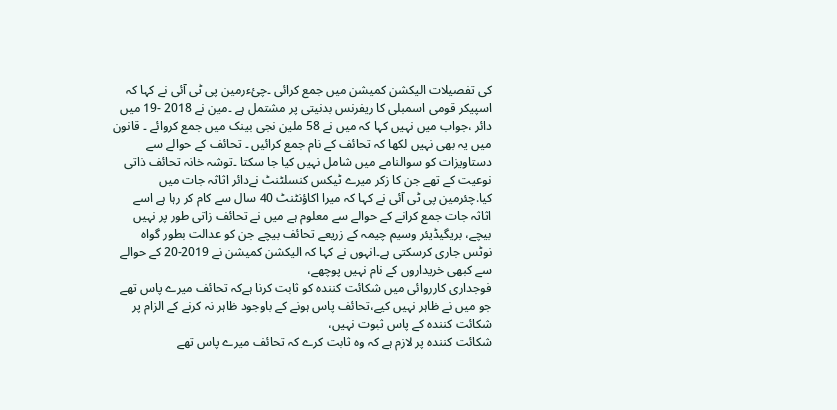کی تفصیلات الیکشن کمیشن میں جمع کرائی ۔چئءرمین پی ٹی آئی نے کہا کہ اسپیکر قومی اسمبلی کا ریفرنس بدنیتی پر مشتمل ہے ۔مین نے 2018 -19 میں دائر ،جواب میں نہیں کہا کہ میں نے 58 ملین نجی بینک میں جمع کروائے ۔ قانون میں یہ بھی نہیں لکھا کہ تحائف کے نام جمع کرائیں ۔ تحائف کے حوالے سے دستاویزات کو سوالنامے میں شامل نہیں کیا جا سکتا ۔توشہ خانہ تحائف ذاتی نوعیت کے تھے جن کا زکر میرے ٹیکس کنسلٹنٹ نےدائر اثاثہ جات میں کیا.چئرمین پی ٹی آئی نے کہا کہ میرا اکاؤنٹنٹ 40 سال سے کام کر رہا ہے اسے اثاثہ جات جمع کرانے کے حوالے سے معلوم ہے میں نے تحائف زاتی طور پر نہیں بیچے، بریگیڈیئر وسیم چیمہ کے زریعے تحائف بیچے جن کو عدالت بطور گواہ نوٹس جاری کرسکتی ہے۔انہوں نے کہا کہ الیکشن کمیشن نے 2019-20 کے حوالے سے کبھی خریداروں کے نام نہیں پوچھے،
فوجداری کارروائی میں شکائت کنندہ کو ثابت کرنا ہےکہ تحائف میرے پاس تھے جو میں نے ظاہر نہیں کیے،تحائف پاس ہونے کے باوجود ظاہر نہ کرنے کے الزام پر شکائت کنندہ کے پاس ثبوت نہیں،
شکائت کنندہ پر لازم ہے کہ وہ ثابت کرے کہ تحائف میرے پاس تھے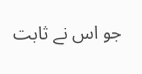جو اس نے ثابت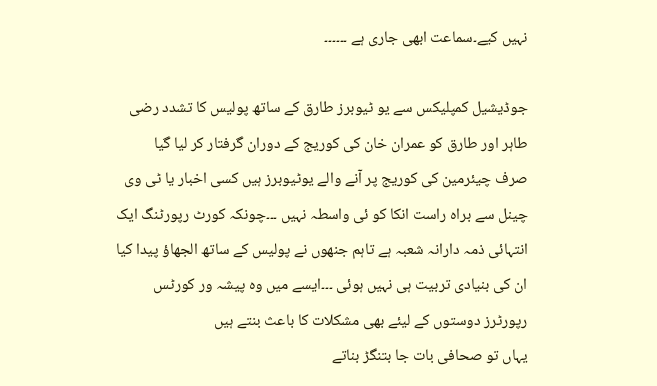نہیں کیے۔سماعت ابھی جاری ہے ۔۔۔۔۔۔

جوڈیشیل کمپلیکس سے یو ٹیوبرز طارق کے ساتھ پولیس کا تشدد رضی طاہر اور طارق کو عمران خان کی کوریج کے دوران گرفتار کر لیا گیا
صرف چیئرمین کی کوریج پر آنے والے یوٹیوبرز ہیں کسی اخبار یا ٹی وی چینل سے براہ راست انکا کو ئی واسطہ نہیں ۔۔۔چونکہ کورٹ رپورٹنگ ایک انتہائی ذمہ دارانہ شعبہ ہے تاہم جنھوں نے پولیس کے ساتھ الجھاؤ پیدا کیا ان کی بنیادی تربیت ہی نہیں ہوئی ۔۔۔ایسے میں وہ پیشہ ور کورٹس رپورٹرز دوستوں کے لیئے بھی مشکلات کا باعث بنتے ہیں
یہاں تو صحافی بات جا بتنگڑ بناتے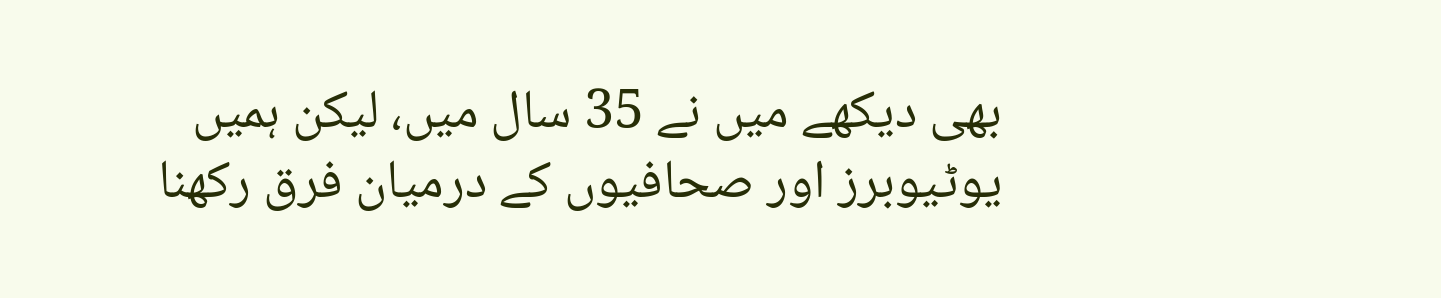بھی دیکھے میں نے 35 سال میں، لیکن ہمیں یوٹیوبرز اور صحافیوں کے درمیان فرق رکھنا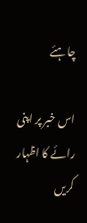چاہئے

اس خبر پر اپنی رائے کا اظہار کریں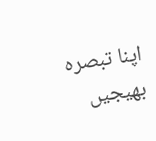اپنا تبصرہ بھیجیں